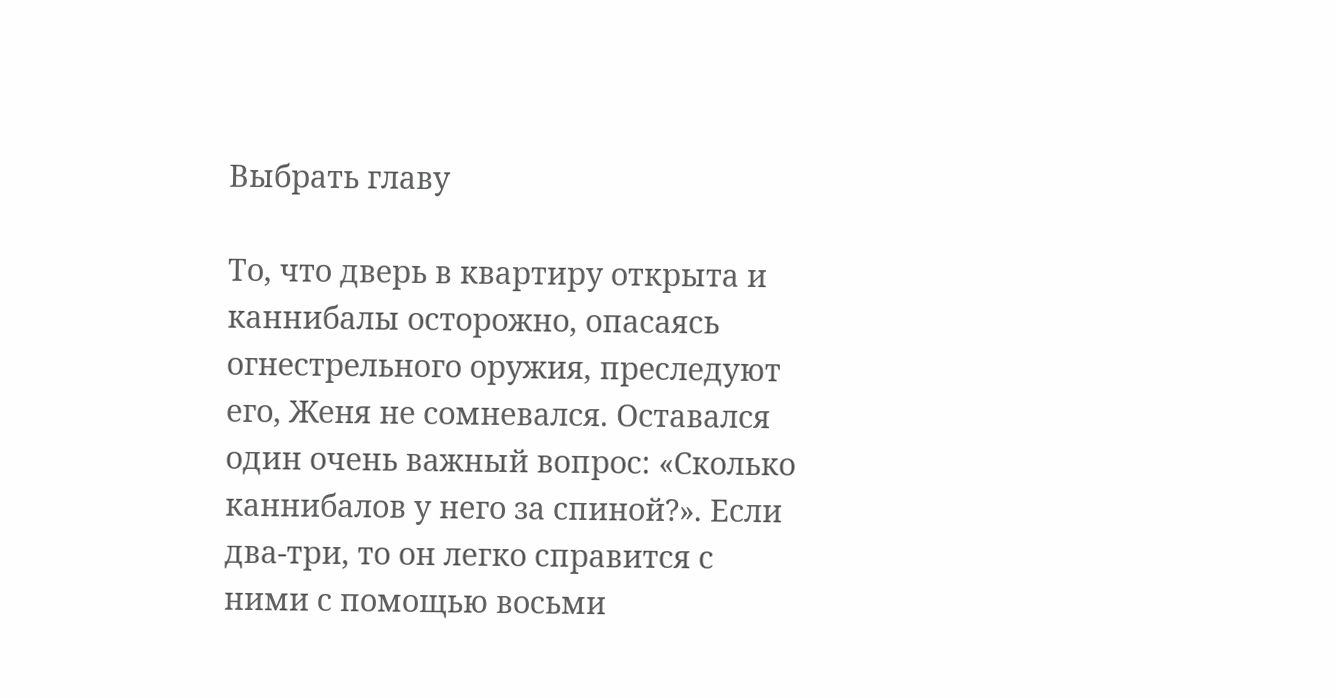Выбрать главу

То, что дверь в квартиру открыта и каннибалы осторожно, опасаясь огнестрельного оружия, преследуют его, Женя не сомневался. Оставался один очень важный вопрос: «Сколько каннибалов у него за спиной?». Если два-три, то он легко справится с ними с помощью восьми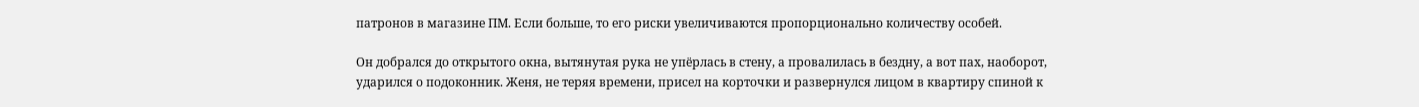патронов в магазине ПМ. Если больше, то его риски увеличиваются пропорционально количеству особей.

Он добрался до открытого окна, вытянутая рука не упёрлась в стену, а провалилась в бездну, а вот пах, наоборот, ударился о подоконник. Женя, не теряя времени, присел на корточки и развернулся лицом в квартиру спиной к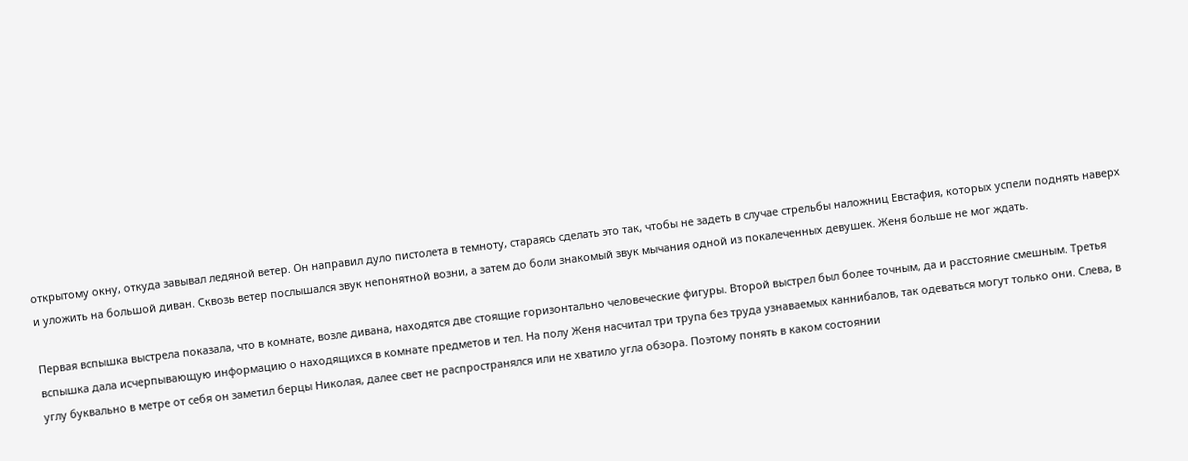открытому окну, откуда завывал ледяной ветер. Он направил дуло пистолета в темноту, стараясь сделать это так, чтобы не задеть в случае стрельбы наложниц Евстафия, которых успели поднять наверх и уложить на большой диван. Сквозь ветер послышался звук непонятной возни, а затем до боли знакомый звук мычания одной из покалеченных девушек. Женя больше не мог ждать.

Первая вспышка выстрела показала, что в комнате, возле дивана, находятся две стоящие горизонтально человеческие фигуры. Второй выстрел был более точным, да и расстояние смешным. Третья вспышка дала исчерпывающую информацию о находящихся в комнате предметов и тел. На полу Женя насчитал три трупа без труда узнаваемых каннибалов, так одеваться могут только они. Слева, в углу буквально в метре от себя он заметил берцы Николая, далее свет не распространялся или не хватило угла обзора. Поэтому понять в каком состоянии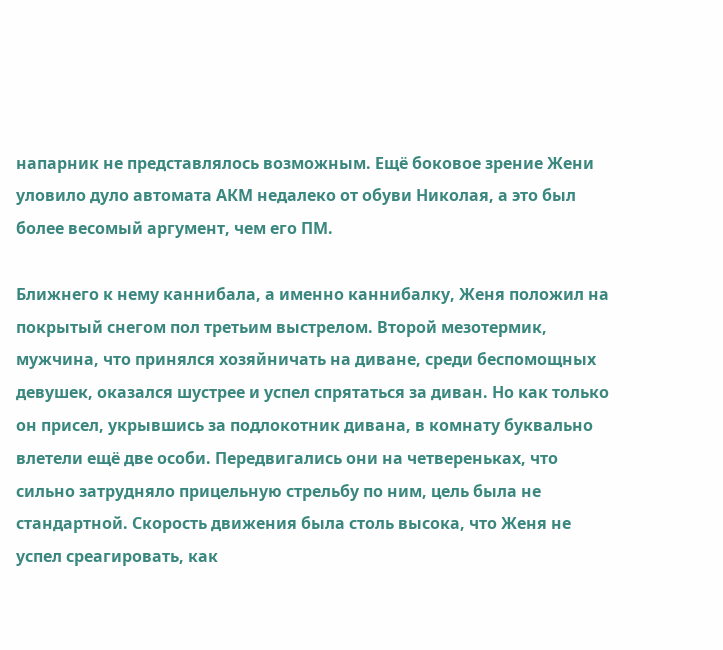напарник не представлялось возможным. Ещё боковое зрение Жени уловило дуло автомата АКМ недалеко от обуви Николая, а это был более весомый аргумент, чем его ПМ.

Ближнего к нему каннибала, а именно каннибалку, Женя положил на покрытый снегом пол третьим выстрелом. Второй мезотермик, мужчина, что принялся хозяйничать на диване, среди беспомощных девушек, оказался шустрее и успел спрятаться за диван. Но как только он присел, укрывшись за подлокотник дивана, в комнату буквально влетели ещё две особи. Передвигались они на четвереньках, что сильно затрудняло прицельную стрельбу по ним, цель была не стандартной. Скорость движения была столь высока, что Женя не успел среагировать, как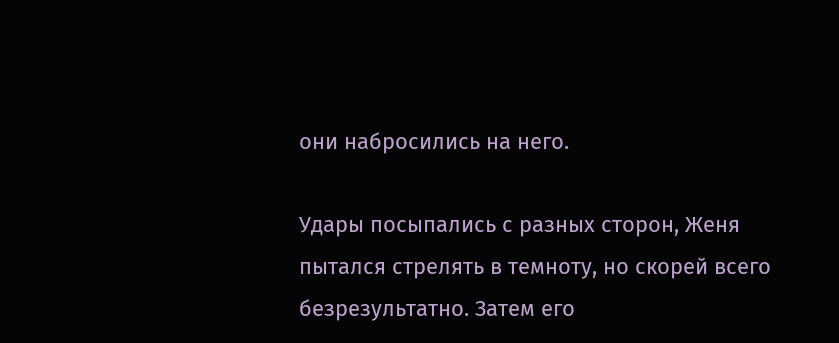они набросились на него.

Удары посыпались с разных сторон, Женя пытался стрелять в темноту, но скорей всего безрезультатно. Затем его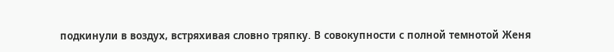подкинули в воздух, встряхивая словно тряпку. В совокупности с полной темнотой Женя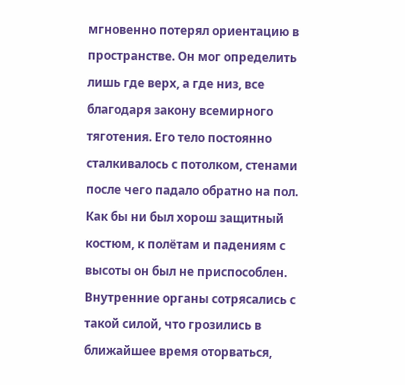мгновенно потерял ориентацию в пространстве. Он мог определить лишь где верх, а где низ, все благодаря закону всемирного тяготения. Его тело постоянно сталкивалось с потолком, стенами после чего падало обратно на пол. Как бы ни был хорош защитный костюм, к полётам и падениям с высоты он был не приспособлен. Внутренние органы сотрясались с такой силой, что грозились в ближайшее время оторваться,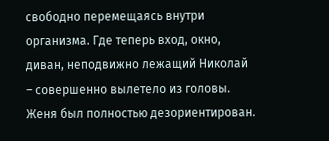свободно перемещаясь внутри организма. Где теперь вход, окно, диван, неподвижно лежащий Николай – совершенно вылетело из головы. Женя был полностью дезориентирован.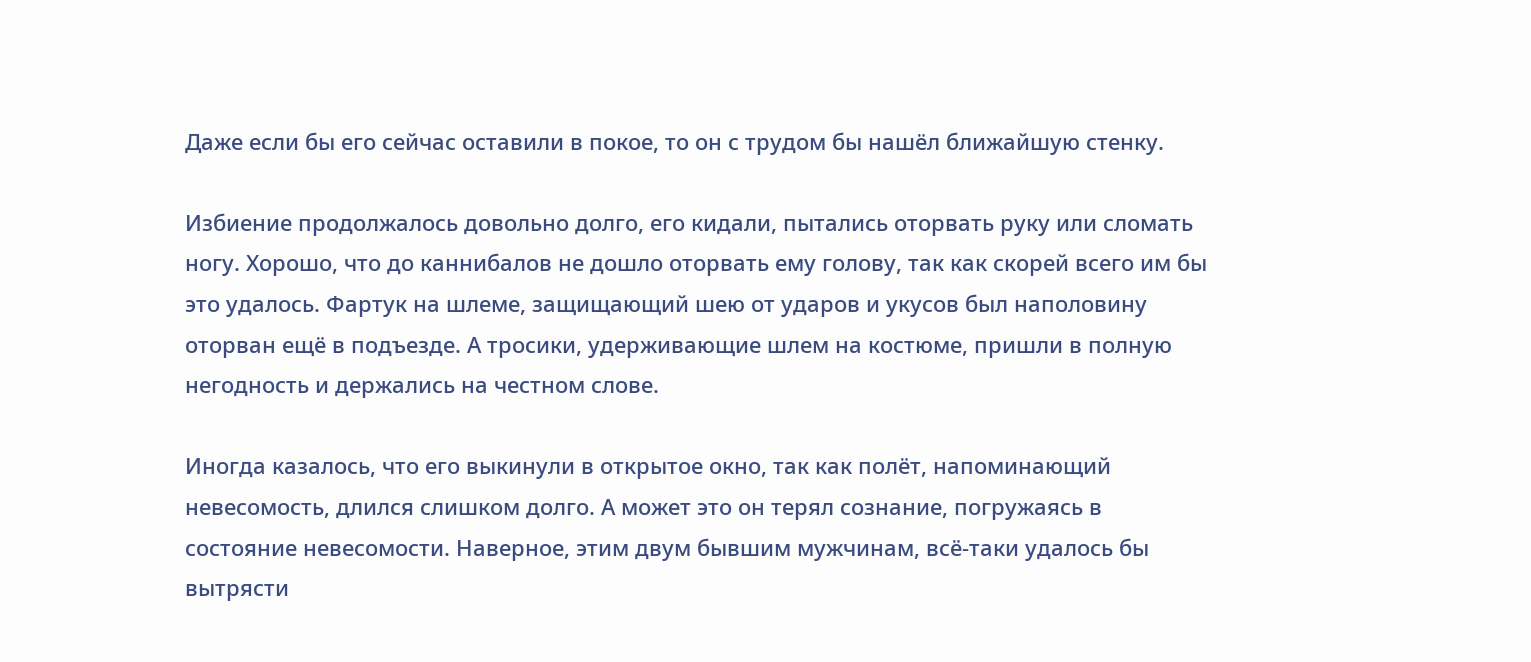Даже если бы его сейчас оставили в покое, то он с трудом бы нашёл ближайшую стенку.

Избиение продолжалось довольно долго, его кидали, пытались оторвать руку или сломать ногу. Хорошо, что до каннибалов не дошло оторвать ему голову, так как скорей всего им бы это удалось. Фартук на шлеме, защищающий шею от ударов и укусов был наполовину оторван ещё в подъезде. А тросики, удерживающие шлем на костюме, пришли в полную негодность и держались на честном слове.

Иногда казалось, что его выкинули в открытое окно, так как полёт, напоминающий невесомость, длился слишком долго. А может это он терял сознание, погружаясь в состояние невесомости. Наверное, этим двум бывшим мужчинам, всё-таки удалось бы вытрясти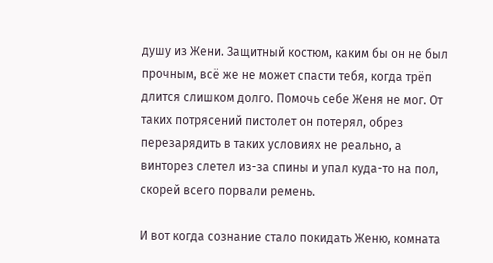душу из Жени. Защитный костюм, каким бы он не был прочным, всё же не может спасти тебя, когда трёп длится слишком долго. Помочь себе Женя не мог. От таких потрясений пистолет он потерял, обрез перезарядить в таких условиях не реально, а винторез слетел из-за спины и упал куда-то на пол, скорей всего порвали ремень.

И вот когда сознание стало покидать Женю, комната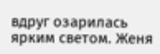вдруг озарилась ярким светом. Женя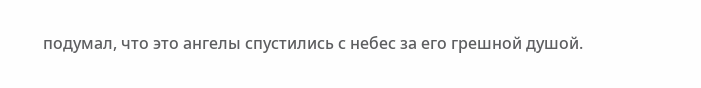подумал, что это ангелы спустились с небес за его грешной душой.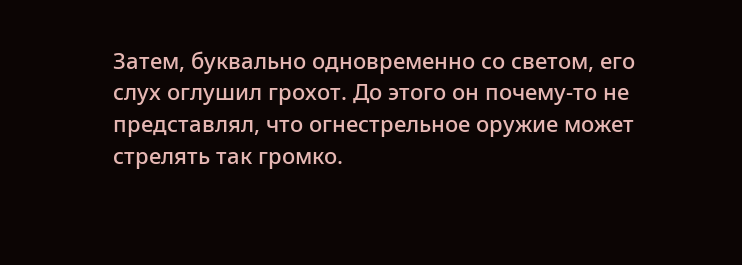Затем, буквально одновременно со светом, его слух оглушил грохот. До этого он почему-то не представлял, что огнестрельное оружие может стрелять так громко.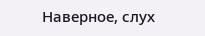Наверное, слух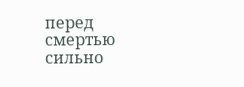перед смертью сильно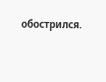обострился.